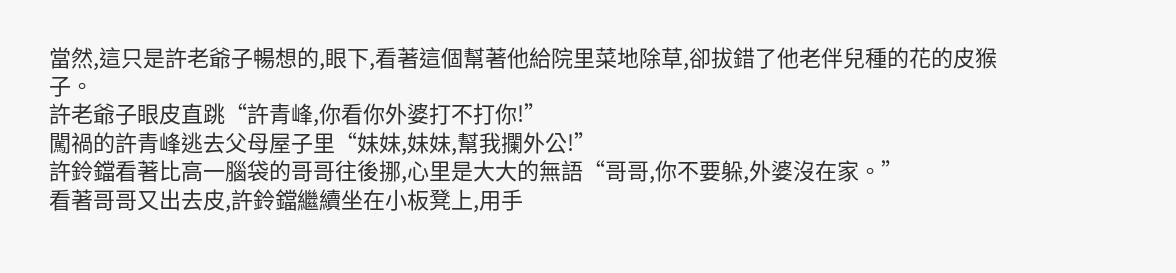當然,這只是許老爺子暢想的,眼下,看著這個幫著他給院里菜地除草,卻拔錯了他老伴兒種的花的皮猴子。
許老爺子眼皮直跳“許青峰,你看你外婆打不打你!”
闖禍的許青峰逃去父母屋子里“妹妹,妹妹,幫我攔外公!”
許鈴鐺看著比高一腦袋的哥哥往後挪,心里是大大的無語“哥哥,你不要躲,外婆沒在家。”
看著哥哥又出去皮,許鈴鐺繼續坐在小板凳上,用手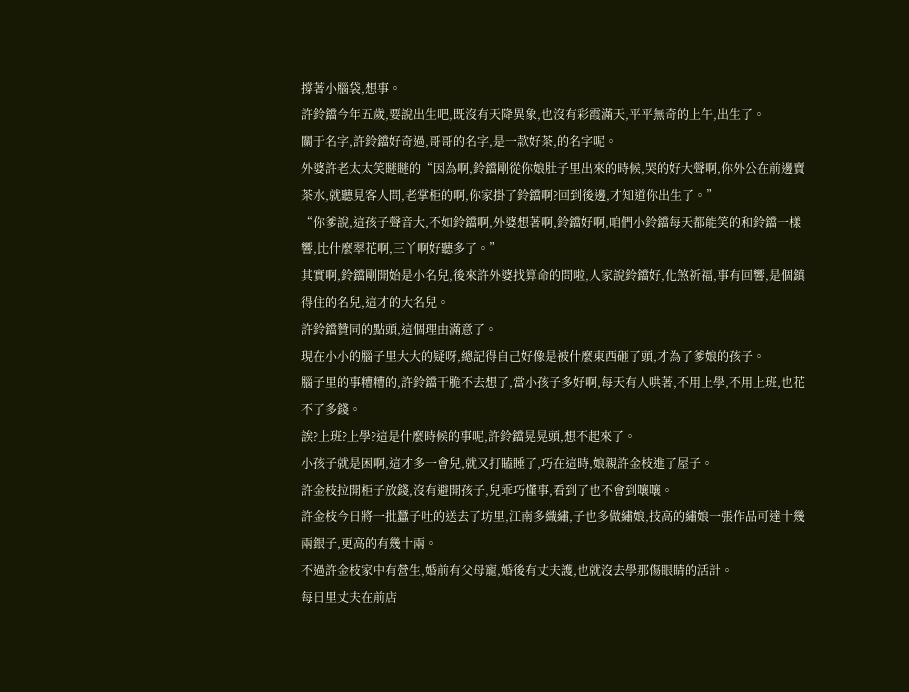撐著小腦袋,想事。
許鈴鐺今年五歲,要說出生吧,既沒有天降異象,也沒有彩霞滿天,平平無奇的上午,出生了。
關于名字,許鈴鐺好奇過,哥哥的名字,是一款好茶,的名字呢。
外婆許老太太笑瞇瞇的“因為啊,鈴鐺剛從你娘肚子里出來的時候,哭的好大聲啊,你外公在前邊賣茶水,就聽見客人問,老掌柜的啊,你家掛了鈴鐺啊?回到後邊,才知道你出生了。”
“你爹說,這孩子聲音大,不如鈴鐺啊,外婆想著啊,鈴鐺好啊,咱們小鈴鐺每天都能笑的和鈴鐺一樣響,比什麼翠花啊,三丫啊好聽多了。”
其實啊,鈴鐺剛開始是小名兒,後來許外婆找算命的問啦,人家說鈴鐺好,化煞祈福,事有回響,是個鎮得住的名兒,這才的大名兒。
許鈴鐺贊同的點頭,這個理由滿意了。
現在小小的腦子里大大的疑呀,總記得自己好像是被什麼東西砸了頭,才為了爹娘的孩子。
腦子里的事糟糟的,許鈴鐺干脆不去想了,當小孩子多好啊,每天有人哄著,不用上學,不用上班,也花不了多錢。
誒?上班?上學?這是什麼時候的事呢,許鈴鐺晃晃頭,想不起來了。
小孩子就是困啊,這才多一會兒,就又打瞌睡了,巧在這時,娘親許金枝進了屋子。
許金枝拉開柜子放錢,沒有避開孩子,兒乖巧懂事,看到了也不會到嚷嚷。
許金枝今日將一批蠶子吐的送去了坊里,江南多織繡,子也多做繡娘,技高的繡娘一張作品可達十幾兩銀子,更高的有幾十兩。
不過許金枝家中有營生,婚前有父母寵,婚後有丈夫護,也就沒去學那傷眼睛的活計。
每日里丈夫在前店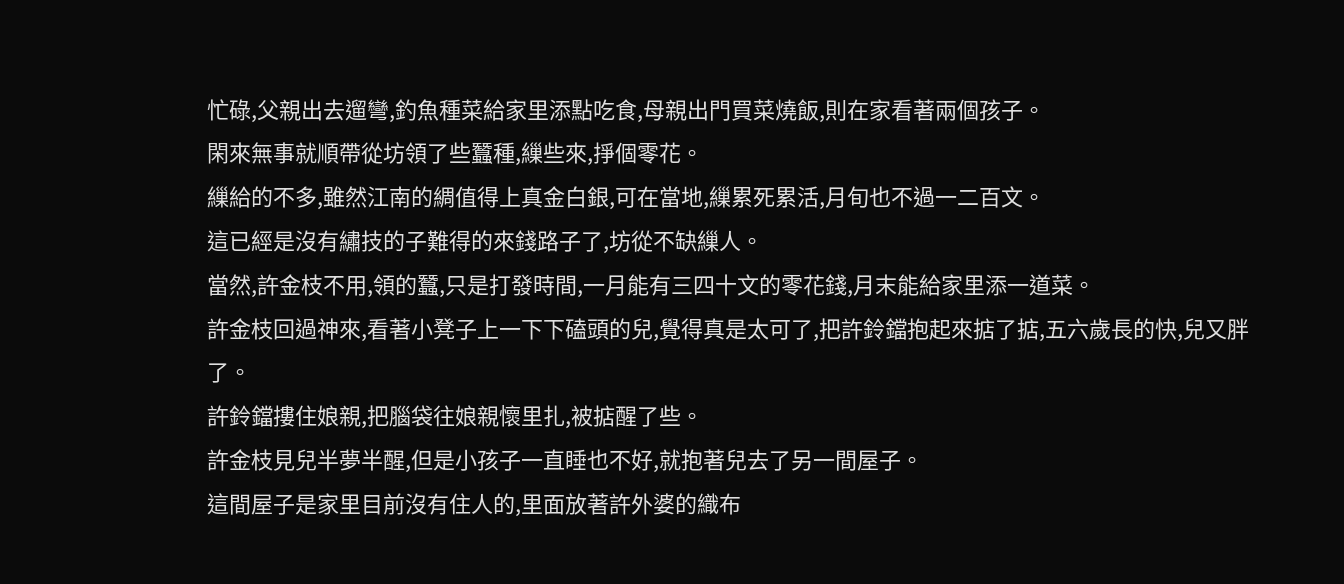忙碌,父親出去遛彎,釣魚種菜給家里添點吃食,母親出門買菜燒飯,則在家看著兩個孩子。
閑來無事就順帶從坊領了些蠶種,繅些來,掙個零花。
繅給的不多,雖然江南的綢值得上真金白銀,可在當地,繅累死累活,月旬也不過一二百文。
這已經是沒有繡技的子難得的來錢路子了,坊從不缺繅人。
當然,許金枝不用,領的蠶,只是打發時間,一月能有三四十文的零花錢,月末能給家里添一道菜。
許金枝回過神來,看著小凳子上一下下磕頭的兒,覺得真是太可了,把許鈴鐺抱起來掂了掂,五六歲長的快,兒又胖了。
許鈴鐺摟住娘親,把腦袋往娘親懷里扎,被掂醒了些。
許金枝見兒半夢半醒,但是小孩子一直睡也不好,就抱著兒去了另一間屋子。
這間屋子是家里目前沒有住人的,里面放著許外婆的織布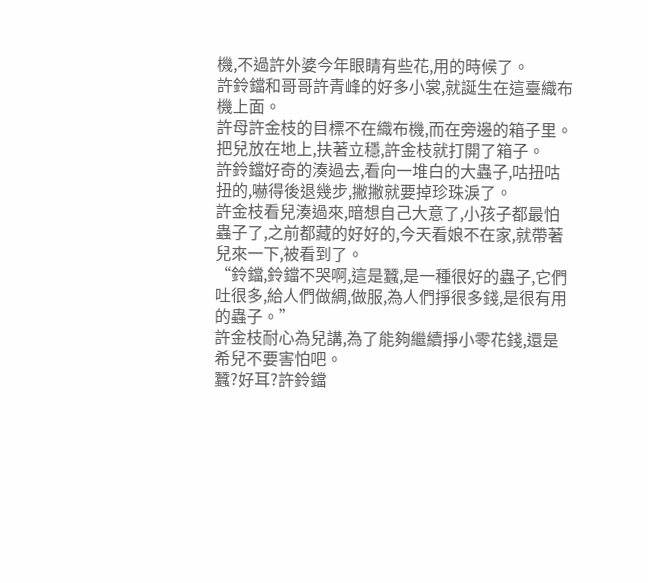機,不過許外婆今年眼睛有些花,用的時候了。
許鈴鐺和哥哥許青峰的好多小裳,就誕生在這臺織布機上面。
許母許金枝的目標不在織布機,而在旁邊的箱子里。
把兒放在地上,扶著立穩,許金枝就打開了箱子。
許鈴鐺好奇的湊過去,看向一堆白的大蟲子,咕扭咕扭的,嚇得後退幾步,撇撇就要掉珍珠淚了。
許金枝看兒湊過來,暗想自己大意了,小孩子都最怕蟲子了,之前都藏的好好的,今天看娘不在家,就帶著兒來一下,被看到了。
“鈴鐺,鈴鐺不哭啊,這是蠶,是一種很好的蟲子,它們吐很多,給人們做綢,做服,為人們掙很多錢,是很有用的蟲子。”
許金枝耐心為兒講,為了能夠繼續掙小零花錢,還是希兒不要害怕吧。
蠶?好耳?許鈴鐺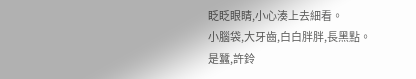眨眨眼睛,小心湊上去細看。
小腦袋,大牙齒,白白胖胖,長黑點。
是蠶,許鈴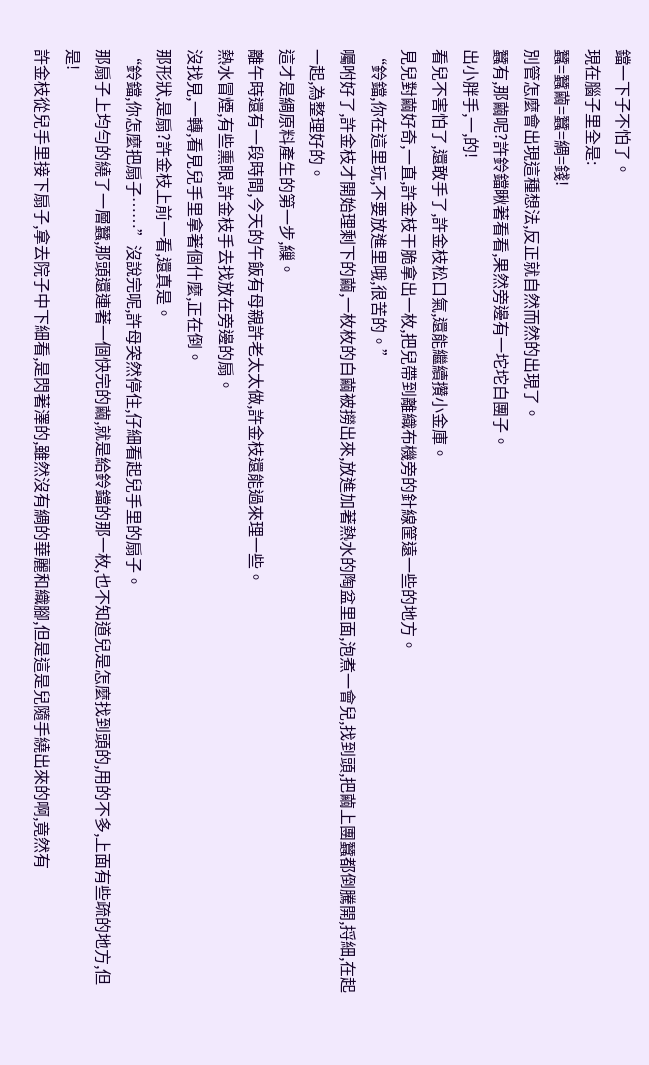鐺一下子不怕了。
現在腦子里全是:
蠶=蠶繭=蠶=綢=錢!
別管怎麼會出現這種想法,反正就自然而然的出現了。
蠶有,那繭呢?許鈴鐺瞅著看看,果然旁邊有一坨坨白團子。
出小胖手,一,的!
看兒不害怕了,還敢手了,許金枝松口氣,還能繼續攢小金庫。
見兒對繭好奇,一直,許金枝干脆拿出一枚,把兒帶到離織布機旁的針線筐遠一些的地方。
“鈴鐺,你在這里玩,不要放進里哦,很苦的。”
囑咐好了,許金枝才開始理剩下的繭,一枚枚的白繭被撈出來,放進加著熱水的陶盆里面,泡煮一會兒,找到頭,把繭上團蠶都倒騰開,捋細,在起一起,為整理好的。
這才是綢原料產生的第一步,繅。
離午時還有一段時間,今天的午飯有母親許老太太做,許金枝還能過來理一些。
熱水冒煙,有些熏眼,許金枝手去找放在旁邊的扇。
沒找見,一轉,看見兒手里拿著個什麼,正在倒。
那形狀,是扇?許金枝上前一看,還真是。
“鈴鐺,你怎麼把扇子……”沒說完呢,許母突然停住,仔細看起兒手里的扇子。
那扇子上均勻的繞了一層蠶,那頭還連著一個快完的繭,就是給鈴鐺的那一枚,也不知道兒是怎麼找到頭的,用的不多,上面有些疏的地方,但是!
許金枝從兒手里接下扇子,拿去院子中下細看,是閃著澤的,雖然沒有綢的華麗和織腳,但是這是兒隨手繞出來的啊,竟然有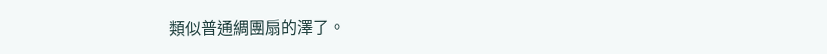類似普通綢團扇的澤了。